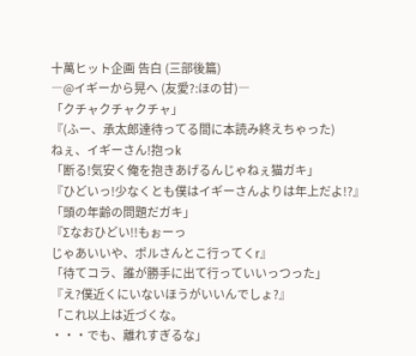十萬ヒット企画 告白 (三部後篇)
―@イギーから晃へ (友愛?:ほの甘)―
「クチャクチャクチャ」
『(ふー、承太郎達待ってる間に本読み終えちゃった)
ねぇ、イギーさん!抱っk
「断る!気安く俺を抱きあげるんじゃねぇ猫ガキ」
『ひどいっ!少なくとも僕はイギーさんよりは年上だよ!?』
「頭の年齢の問題だガキ」
『Σなおひどい!!もぉーっ
じゃあいいや、ポルさんとこ行ってくr』
「待てコラ、誰が勝手に出て行っていいっつった」
『え?僕近くにいないほうがいいんでしょ?』
「これ以上は近づくな。
・・・でも、離れすぎるな」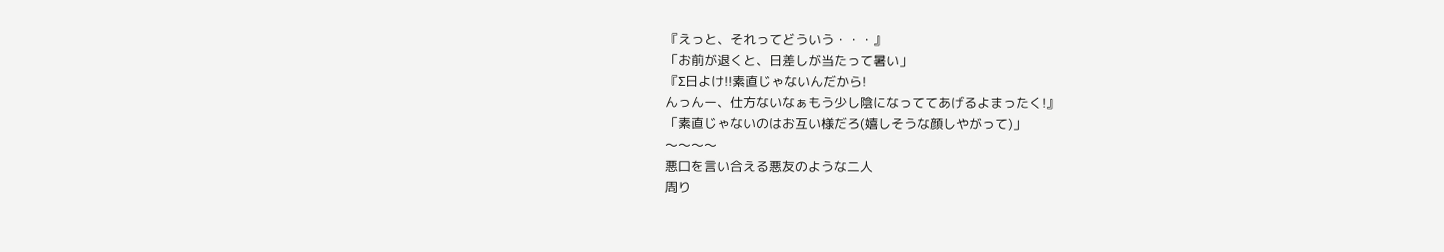『えっと、それってどういう・・・』
「お前が退くと、日差しが当たって暑い」
『Σ日よけ!!素直じゃないんだから!
んっんー、仕方ないなぁもう少し陰になっててあげるよまったく!』
「素直じゃないのはお互い様だろ(嬉しそうな顔しやがって)」
〜〜〜〜
悪口を言い合える悪友のような二人
周り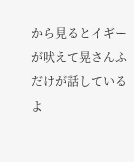から見るとイギーが吠えて晃さんふだけが話しているよ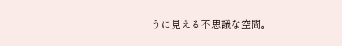うに見える不思議な空間。